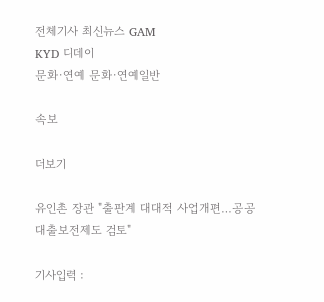전체기사 최신뉴스 GAM
KYD 디데이
문화·연예 문화·연예일반

속보

더보기

유인촌 장관 "출판계 대대적 사업개편…공공대출보전제도 검토"

기사입력 :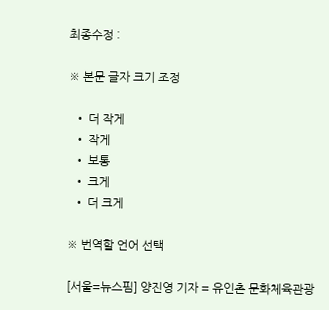최종수정 :

※ 본문 글자 크기 조정

  • 더 작게
  • 작게
  • 보통
  • 크게
  • 더 크게

※ 번역할 언어 선택

[서울=뉴스핌] 양진영 기자 = 유인촌 문화체육관광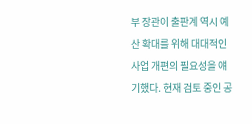부 장관이 출판계 역시 예산 확대를 위해 대대적인 사업 개편의 필요성을 얘기했다. 현재 검토 중인 공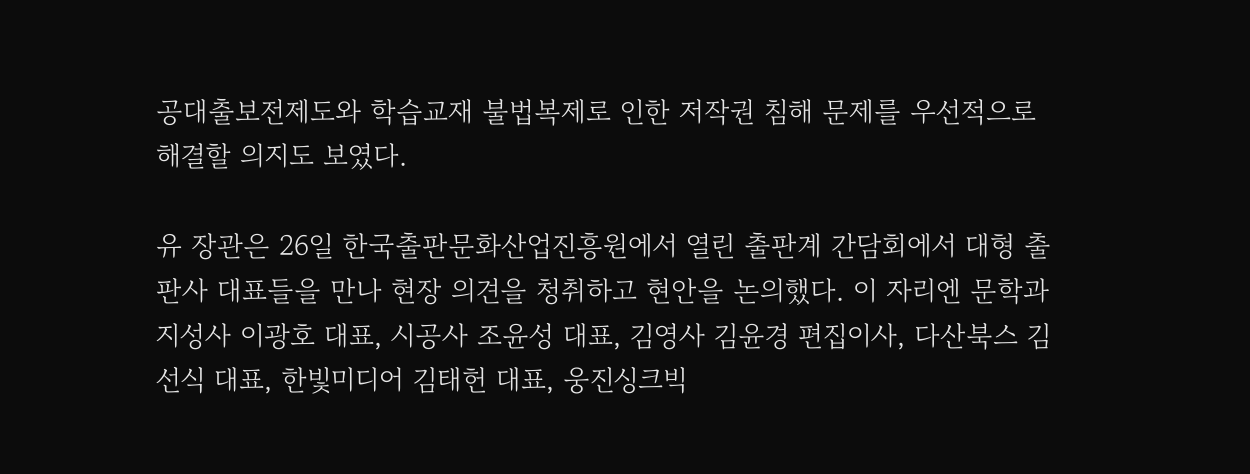공대출보전제도와 학습교재 불법복제로 인한 저작권 침해 문제를 우선적으로 해결할 의지도 보였다.

유 장관은 26일 한국출판문화산업진흥원에서 열린 출판계 간담회에서 대형 출판사 대표들을 만나 현장 의견을 청취하고 현안을 논의했다. 이 자리엔 문학과지성사 이광호 대표, 시공사 조윤성 대표, 김영사 김윤경 편집이사, 다산북스 김선식 대표, 한빛미디어 김태헌 대표, 웅진싱크빅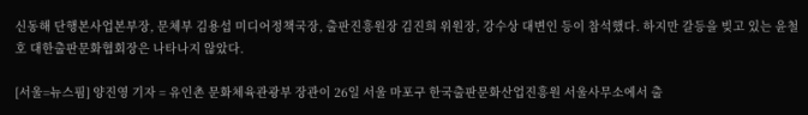신동해 단행본사업본부장, 문체부 김용섭 미디어정책국장, 출판진흥원장 김진희 위원장, 강수상 대변인 등이 참석했다. 하지만 갈등을 빚고 있는 윤철호 대한출판문화협회장은 나타나지 않았다.

[서울=뉴스핌] 양진영 기자 = 유인촌 문화체육관광부 장관이 26일 서울 마포구 한국출판문화산업진흥원 서울사무소에서 출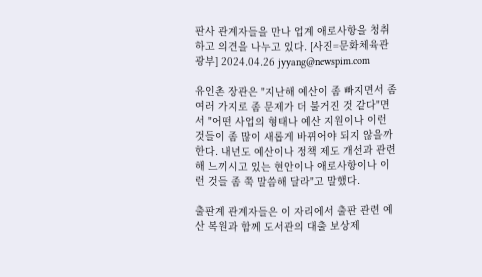판사 관계자들을 만나 업계 애로사항을 청취하고 의견을 나누고 있다. [사진=문화체육관광부] 2024.04.26 jyyang@newspim.com

유인촌 장관은 "지난해 예산이 좀 빠지면서 좀 여러 가지로 좀 문제가 더 불거진 것 같다"면서 "어떤 사업의 형태나 예산 지원이나 이런 것들이 좀 많이 새롭게 바뀌어야 되지 않을까 한다. 내년도 예산이나 정책 제도 개선과 관련해 느끼시고 있는 현안이나 애로사항이나 이런 것들 좀 쭉 말씀해 달라"고 말했다.

출판계 관계자들은 이 자리에서 출판 관련 예산 복원과 함께 도서관의 대출 보상제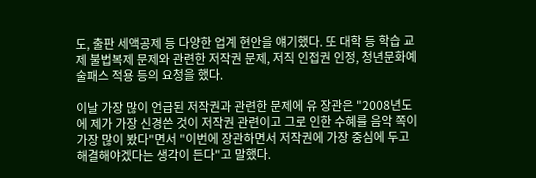도, 출판 세액공제 등 다양한 업계 현안을 얘기했다. 또 대학 등 학습 교제 불법복제 문제와 관련한 저작권 문제, 저직 인접권 인정, 청년문화예술패스 적용 등의 요청을 했다.

이날 가장 많이 언급된 저작권과 관련한 문제에 유 장관은 "2008년도에 제가 가장 신경쓴 것이 저작권 관련이고 그로 인한 수혜를 음악 쪽이 가장 많이 봤다"면서 "이번에 장관하면서 저작권에 가장 중심에 두고 해결해야겠다는 생각이 든다"고 말했다.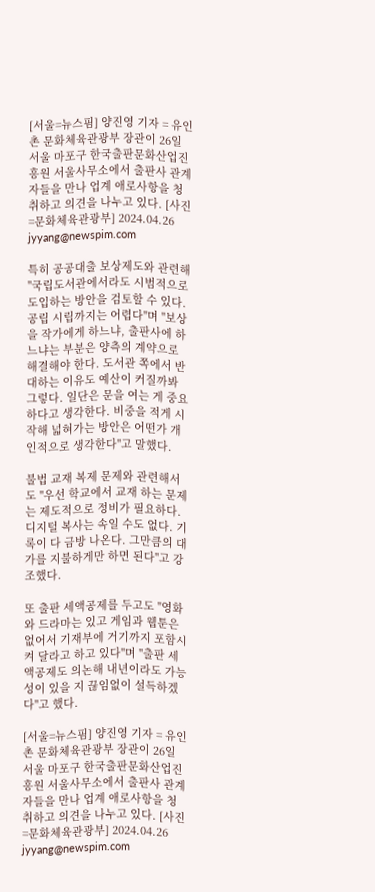[서울=뉴스핌] 양진영 기자 = 유인촌 문화체육관광부 장관이 26일 서울 마포구 한국출판문화산업진흥원 서울사무소에서 출판사 관계자들을 만나 업계 애로사항을 청취하고 의견을 나누고 있다. [사진=문화체육관광부] 2024.04.26 jyyang@newspim.com

특히 공공대출 보상제도와 관련해 "국립도서관에서라도 시범적으로 도입하는 방안을 검토할 수 있다. 공립 시립까지는 어렵다"며 "보상을 작가에게 하느냐, 출판사에 하느냐는 부분은 양측의 계약으로 해결해야 한다. 도서관 쪽에서 반대하는 이유도 예산이 커질까봐 그렇다. 일단은 문을 여는 게 중요하다고 생각한다. 비중을 적게 시작해 넓혀가는 방안은 어떤가 개인적으로 생각한다"고 말했다.

불법 교재 복제 문제와 관련해서도 "우선 학교에서 교재 하는 문제는 제도적으로 정비가 필요하다. 디지털 복사는 속일 수도 없다. 기록이 다 금방 나온다. 그만큼의 대가를 지불하게만 하면 된다"고 강조했다.

또 출판 세액공제를 두고도 "영화와 드라마는 있고 게임과 웹툰은 없어서 기재부에 거기까지 포함시켜 달라고 하고 있다"며 "출판 세액공제도 의논해 내년이라도 가능성이 있을 지 끊임없이 설득하겠다"고 했다.

[서울=뉴스핌] 양진영 기자 = 유인촌 문화체육관광부 장관이 26일 서울 마포구 한국출판문화산업진흥원 서울사무소에서 출판사 관계자들을 만나 업계 애로사항을 청취하고 의견을 나누고 있다. [사진=문화체육관광부] 2024.04.26 jyyang@newspim.com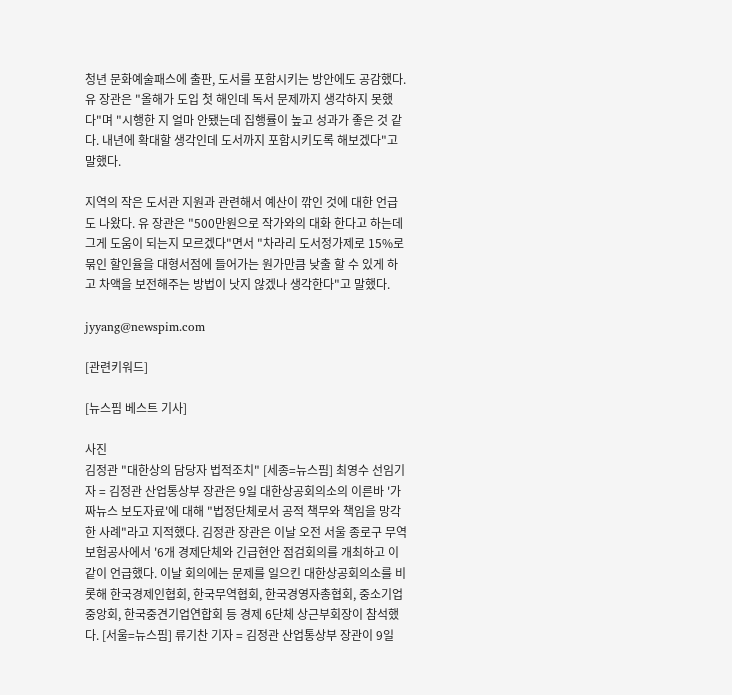청년 문화예술패스에 출판, 도서를 포함시키는 방안에도 공감했다. 유 장관은 "올해가 도입 첫 해인데 독서 문제까지 생각하지 못했다"며 "시행한 지 얼마 안됐는데 집행률이 높고 성과가 좋은 것 같다. 내년에 확대할 생각인데 도서까지 포함시키도록 해보겠다"고 말했다.

지역의 작은 도서관 지원과 관련해서 예산이 깎인 것에 대한 언급도 나왔다. 유 장관은 "500만원으로 작가와의 대화 한다고 하는데 그게 도움이 되는지 모르겠다"면서 "차라리 도서정가제로 15%로 묶인 할인율을 대형서점에 들어가는 원가만큼 낮출 할 수 있게 하고 차액을 보전해주는 방법이 낫지 않겠나 생각한다"고 말했다.

jyyang@newspim.com

[관련키워드]

[뉴스핌 베스트 기사]

사진
김정관 "대한상의 담당자 법적조치" [세종=뉴스핌] 최영수 선임기자 = 김정관 산업통상부 장관은 9일 대한상공회의소의 이른바 '가짜뉴스 보도자료'에 대해 "법정단체로서 공적 책무와 책임을 망각한 사례"라고 지적했다. 김정관 장관은 이날 오전 서울 종로구 무역보험공사에서 '6개 경제단체와 긴급현안 점검회의를 개최하고 이 같이 언급했다. 이날 회의에는 문제를 일으킨 대한상공회의소를 비롯해 한국경제인협회, 한국무역협회, 한국경영자총협회, 중소기업중앙회, 한국중견기업연합회 등 경제 6단체 상근부회장이 참석했다. [서울=뉴스핌] 류기찬 기자 = 김정관 산업통상부 장관이 9일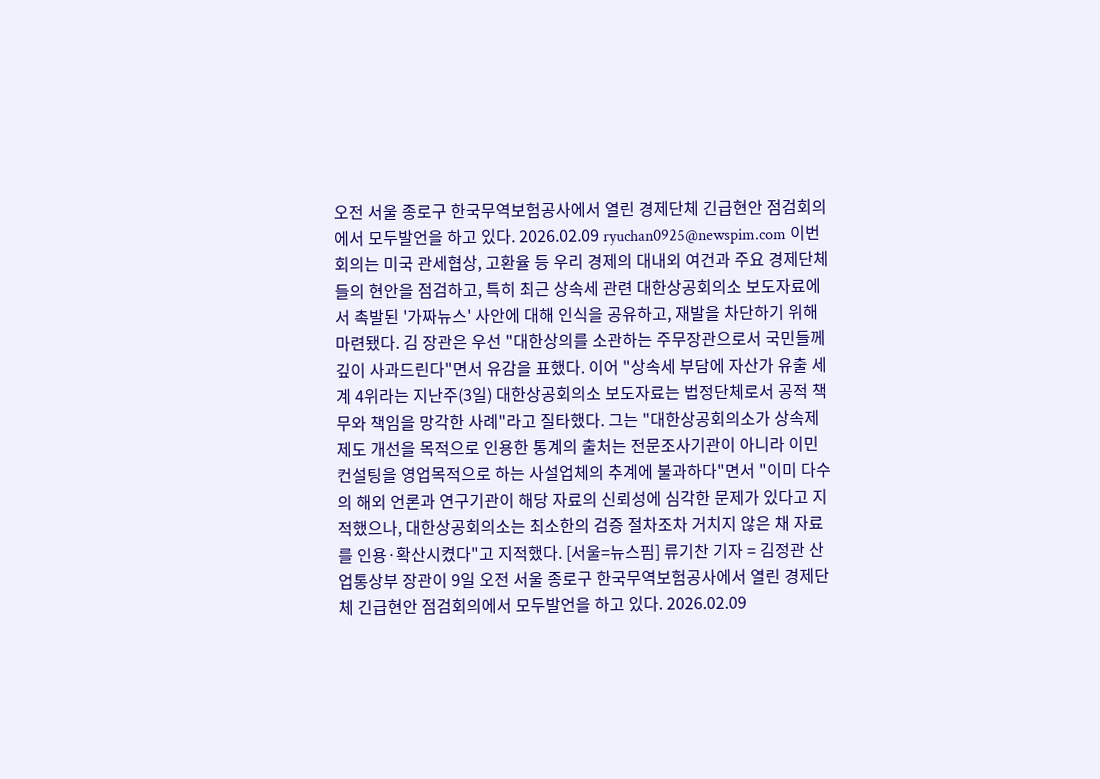오전 서울 종로구 한국무역보험공사에서 열린 경제단체 긴급현안 점검회의에서 모두발언을 하고 있다. 2026.02.09 ryuchan0925@newspim.com 이번 회의는 미국 관세협상, 고환율 등 우리 경제의 대내외 여건과 주요 경제단체들의 현안을 점검하고, 특히 최근 상속세 관련 대한상공회의소 보도자료에서 촉발된 '가짜뉴스' 사안에 대해 인식을 공유하고, 재발을 차단하기 위해 마련됐다. 김 장관은 우선 "대한상의를 소관하는 주무장관으로서 국민들께 깊이 사과드린다"면서 유감을 표했다. 이어 "상속세 부담에 자산가 유출 세계 4위라는 지난주(3일) 대한상공회의소 보도자료는 법정단체로서 공적 책무와 책임을 망각한 사례"라고 질타했다. 그는 "대한상공회의소가 상속제 제도 개선을 목적으로 인용한 통계의 출처는 전문조사기관이 아니라 이민 컨설팅을 영업목적으로 하는 사설업체의 추계에 불과하다"면서 "이미 다수의 해외 언론과 연구기관이 해당 자료의 신뢰성에 심각한 문제가 있다고 지적했으나, 대한상공회의소는 최소한의 검증 절차조차 거치지 않은 채 자료를 인용·확산시켰다"고 지적했다. [서울=뉴스핌] 류기찬 기자 = 김정관 산업통상부 장관이 9일 오전 서울 종로구 한국무역보험공사에서 열린 경제단체 긴급현안 점검회의에서 모두발언을 하고 있다. 2026.02.09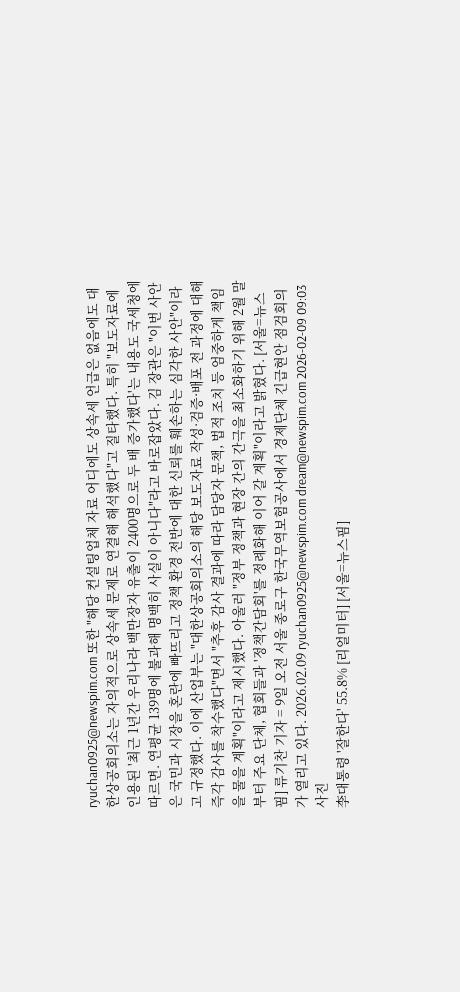ryuchan0925@newspim.com 또한 "해당 컨설팅업체 자료 어디에도 상속세 언급은 없음에도 대한상공회의소는 자의적으로 상속세 문제로 연결해 해석했다"고 질타했다. 특히 "보도자료에 인용된 '최근 1년간 우리나라 백만장자 유출이 2400명으로 두 배 증가했다'는 내용도 국세청에 따르면. 연평균 139명에 불과해 명백히 사실이 아니다"라고 바로잡았다. 김 장관은 "이번 사안은 국민과 시장을 혼란에 빠뜨리고 정책 환경 전반에 대한 신뢰를 훼손하는 심각한 사안"이라고 규정했다. 이에 산업부는 "대한상공회의소의 해당 보도자료 작성·검증·배포 전 과정에 대해 즉각 감사를 착수했다"면서 "추후 감사 결과에 따라 담당자 문책, 법적 조치 등 엄중하게 책임을 물을 계획"이라고 제시했다. 아울러 "정부 정책과 현장 간의 간극을 최소화하기 위해 2월 말부터 주요 단체, 협회들과 '정책간담회'를 정례화해 이어 갈 계획"이라고 밝혔다. [서울=뉴스핌] 류기찬 기자 = 9일 오전 서울 종로구 한국무역보험공사에서 경제단체 긴급현안 점검회의가 열리고 있다. 2026.02.09 ryuchan0925@newspim.com dream@newspim.com 2026-02-09 09:03
사진
李대통령 '잘한다' 55.8% [리얼미터] [서울=뉴스핌]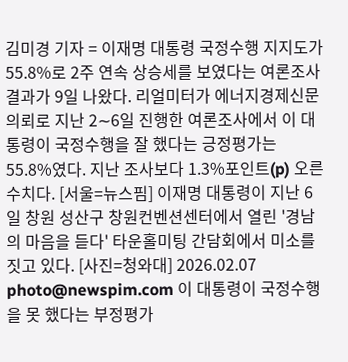김미경 기자 = 이재명 대통령 국정수행 지지도가 55.8%로 2주 연속 상승세를 보였다는 여론조사 결과가 9일 나왔다. 리얼미터가 에너지경제신문 의뢰로 지난 2∼6일 진행한 여론조사에서 이 대통령이 국정수행을 잘 했다는 긍정평가는 55.8%였다. 지난 조사보다 1.3%포인트(p) 오른 수치다. [서울=뉴스핌] 이재명 대통령이 지난 6일 창원 성산구 창원컨벤션센터에서 열린 '경남의 마음을 듣다' 타운홀미팅 간담회에서 미소를 짓고 있다. [사진=청와대] 2026.02.07 photo@newspim.com 이 대통령이 국정수행을 못 했다는 부정평가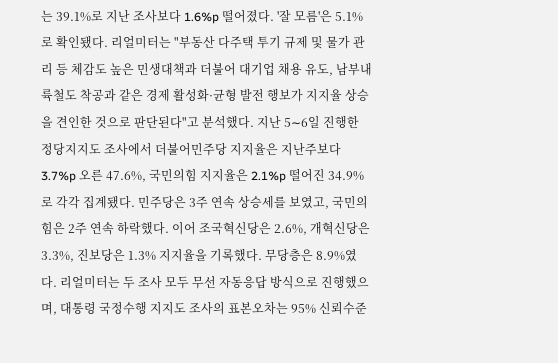는 39.1%로 지난 조사보다 1.6%p 떨어졌다. '잘 모름'은 5.1%로 확인됐다. 리얼미터는 "부동산 다주택 투기 규제 및 물가 관리 등 체감도 높은 민생대책과 더불어 대기업 채용 유도, 남부내륙철도 착공과 같은 경제 활성화·균형 발전 행보가 지지율 상승을 견인한 것으로 판단된다"고 분석했다. 지난 5∼6일 진행한 정당지지도 조사에서 더불어민주당 지지율은 지난주보다 3.7%p 오른 47.6%, 국민의힘 지지율은 2.1%p 떨어진 34.9%로 각각 집계됐다. 민주당은 3주 연속 상승세를 보였고, 국민의힘은 2주 연속 하락했다. 이어 조국혁신당은 2.6%, 개혁신당은 3.3%, 진보당은 1.3% 지지율을 기록했다. 무당층은 8.9%였다. 리얼미터는 두 조사 모두 무선 자동응답 방식으로 진행했으며, 대통령 국정수행 지지도 조사의 표본오차는 95% 신뢰수준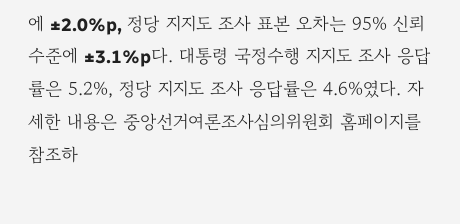에 ±2.0%p, 정당 지지도 조사 표본 오차는 95% 신뢰수준에 ±3.1%p다. 대통령 국정수행 지지도 조사 응답률은 5.2%, 정당 지지도 조사 응답률은 4.6%였다. 자세한 내용은 중앙선거여론조사심의위원회 홈페이지를 참조하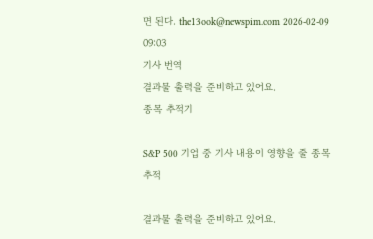면 된다. the13ook@newspim.com 2026-02-09 09:03
기사 번역
결과물 출력을 준비하고 있어요.
종목 추적기

S&P 500 기업 중 기사 내용이 영향을 줄 종목 추적

결과물 출력을 준비하고 있어요.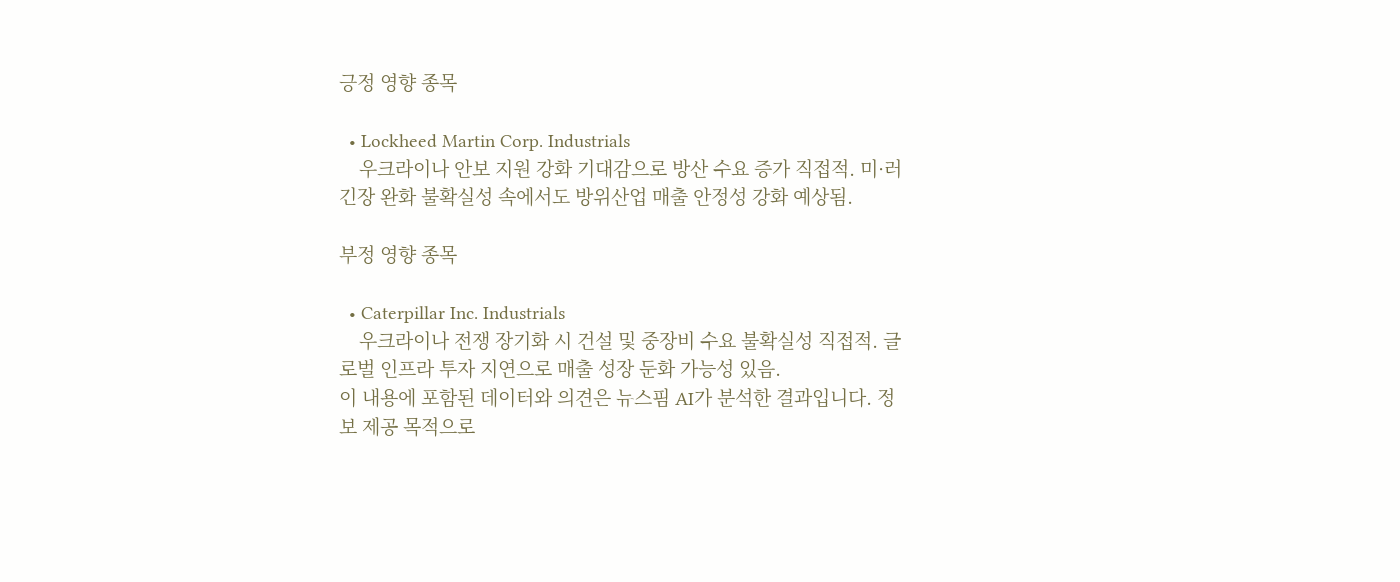긍정 영향 종목

  • Lockheed Martin Corp. Industrials
    우크라이나 안보 지원 강화 기대감으로 방산 수요 증가 직접적. 미·러 긴장 완화 불확실성 속에서도 방위산업 매출 안정성 강화 예상됨.

부정 영향 종목

  • Caterpillar Inc. Industrials
    우크라이나 전쟁 장기화 시 건설 및 중장비 수요 불확실성 직접적. 글로벌 인프라 투자 지연으로 매출 성장 둔화 가능성 있음.
이 내용에 포함된 데이터와 의견은 뉴스핌 AI가 분석한 결과입니다. 정보 제공 목적으로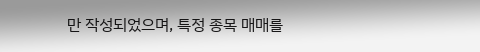만 작성되었으며, 특정 종목 매매를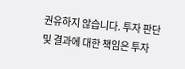권유하지 않습니다. 투자 판단 및 결과에 대한 책임은 투자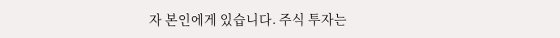자 본인에게 있습니다. 주식 투자는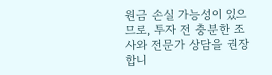원금 손실 가능성이 있으므로, 투자 전 충분한 조사와 전문가 상담을 권장합니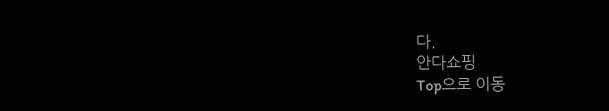다.
안다쇼핑
Top으로 이동